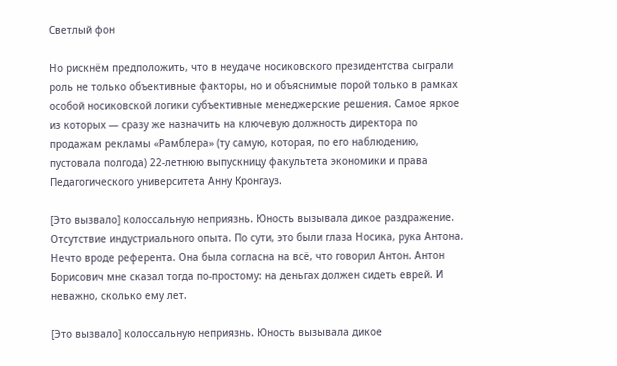Светлый фон

Но рискнём предположить, что в неудаче носиковского президентства сыграли роль не только объективные факторы, но и объяснимые порой только в рамках особой носиковской логики субъективные менеджерские решения. Самое яркое из которых — сразу же назначить на ключевую должность директора по продажам рекламы «Рамблера» (ту самую, которая, по его наблюдению, пустовала полгода) 22-летнюю выпускницу факультета экономики и права Педагогического университета Анну Кронгауз.

[Это вызвало] колоссальную неприязнь. Юность вызывала дикое раздражение. Отсутствие индустриального опыта. По сути, это были глаза Носика, рука Антона. Нечто вроде референта. Она была согласна на всё, что говорил Антон. Антон Борисович мне сказал тогда по-простому: на деньгах должен сидеть еврей. И неважно, сколько ему лет.

[Это вызвало] колоссальную неприязнь. Юность вызывала дикое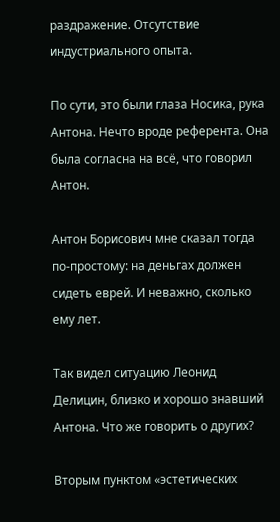раздражение. Отсутствие индустриального опыта.

По сути, это были глаза Носика, рука Антона. Нечто вроде референта. Она была согласна на всё, что говорил Антон.

Антон Борисович мне сказал тогда по-простому: на деньгах должен сидеть еврей. И неважно, сколько ему лет.

Так видел ситуацию Леонид Делицин, близко и хорошо знавший Антона. Что же говорить о других?

Вторым пунктом «эстетических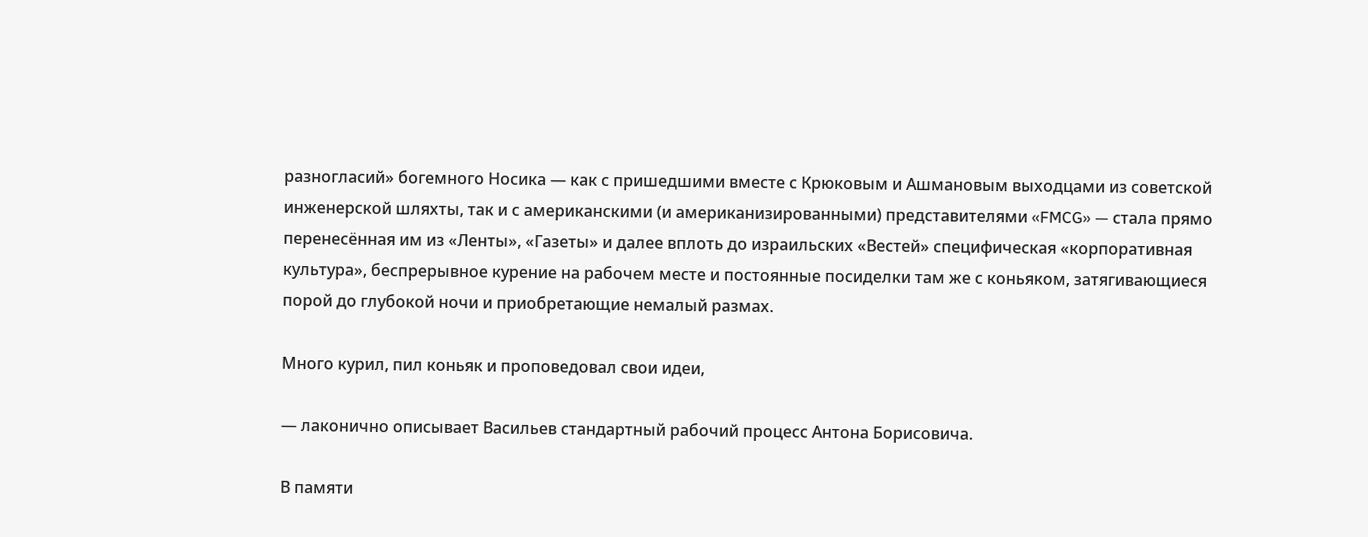разногласий» богемного Носика — как с пришедшими вместе с Крюковым и Ашмановым выходцами из советской инженерской шляхты, так и с американскими (и американизированными) представителями «FMCG» — стала прямо перенесённая им из «Ленты», «Газеты» и далее вплоть до израильских «Вестей» специфическая «корпоративная культура», беспрерывное курение на рабочем месте и постоянные посиделки там же с коньяком, затягивающиеся порой до глубокой ночи и приобретающие немалый размах.

Много курил, пил коньяк и проповедовал свои идеи,

— лаконично описывает Васильев стандартный рабочий процесс Антона Борисовича.

В памяти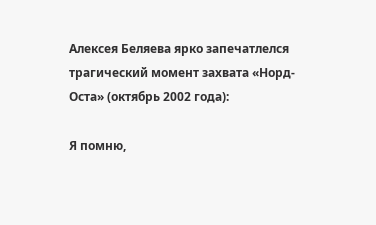Алексея Беляева ярко запечатлелся трагический момент захвата «Норд-Оста» (октябрь 2002 года):

Я помню,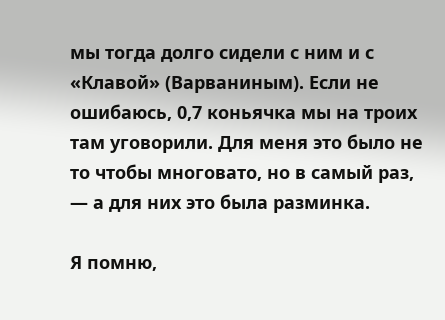мы тогда долго сидели с ним и с «Клавой» (Варваниным). Если не ошибаюсь, 0,7 коньячка мы на троих там уговорили. Для меня это было не то чтобы многовато, но в самый раз, — а для них это была разминка.

Я помню,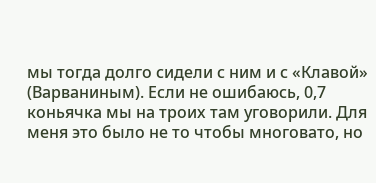мы тогда долго сидели с ним и с «Клавой» (Варваниным). Если не ошибаюсь, 0,7 коньячка мы на троих там уговорили. Для меня это было не то чтобы многовато, но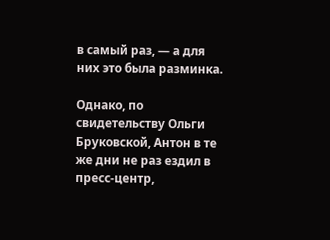в самый раз, — а для них это была разминка.

Однако, по свидетельству Ольги Бруковской, Антон в те же дни не раз ездил в пресс-центр,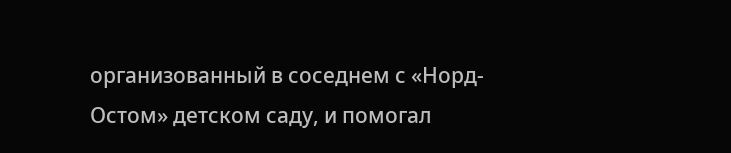организованный в соседнем с «Норд-Остом» детском саду, и помогал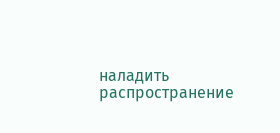наладить распространение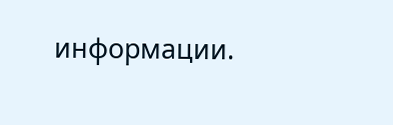информации.